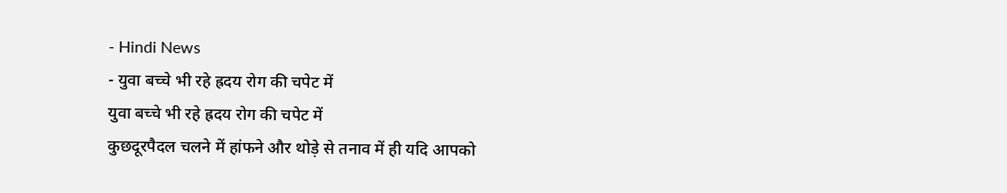- Hindi News
- युवा बच्चे भी रहे ह्रदय रोग की चपेट में
युवा बच्चे भी रहे ह्रदय रोग की चपेट में
कुछदूरपैदल चलने में हांफने और थोड़े से तनाव में ही यदि आपको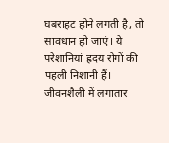घबराहट होने लगती है, तो सावधान हो जाएं। ये परेशानियां ह्रदय रोगों की पहली निशानी हैं। जीवनशैली में लगातार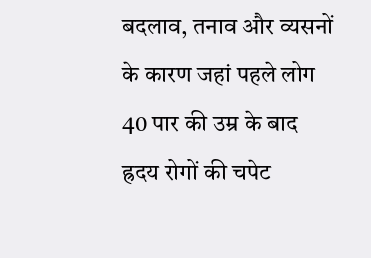बदलाव, तनाव और व्यसनों के कारण जहां पहले लोग 40 पार की उम्र के बाद ह्रदय रोगों की चपेट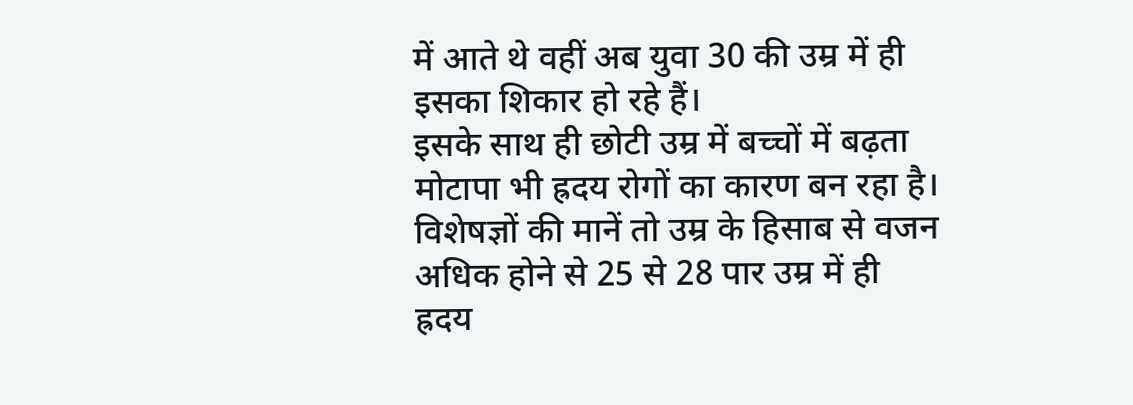में आते थे वहीं अब युवा 30 की उम्र में ही इसका शिकार हो रहे हैं।
इसके साथ ही छोटी उम्र में बच्चों में बढ़ता मोटापा भी ह्रदय रोगों का कारण बन रहा है। विशेषज्ञों की मानें तो उम्र के हिसाब से वजन अधिक होने से 25 से 28 पार उम्र में ही ह्रदय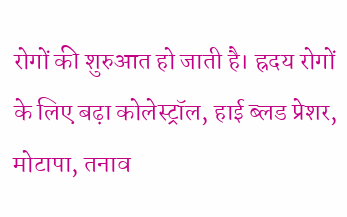रोगों की शुरुआत हो जाती है। ह्रदय रोगों के लिए बढ़ा कोलेस्ट्रॉल, हाई ब्लड प्रेशर, मोटापा, तनाव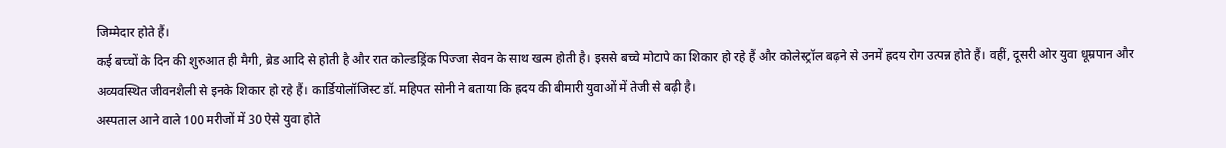जिम्मेदार होते हैं।
कई बच्चों के दिन की शुरुआत ही मैगी, ब्रेड आदि से होती है और रात कोल्डड्रिंक पिज्जा सेवन के साथ खत्म होती है। इससे बच्चे मोटापे का शिकार हो रहे हैं और कोलेस्ट्रॉल बढ़ने से उनमें ह्रदय रोग उत्पन्न होते हैं। वहीं, दूसरी ओर युवा धूम्रपान और अव्यवस्थित जीवनशैली से इनके शिकार हो रहे हैं। कार्डियोलॉजिस्ट डॉ. महिपत सोनी ने बताया कि ह्रदय की बीमारी युवाओं में तेजी से बढ़ी है।
अस्पताल आने वाले 100 मरीजों में 30 ऐसे युवा होते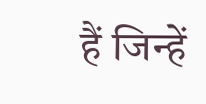हैं जिन्हें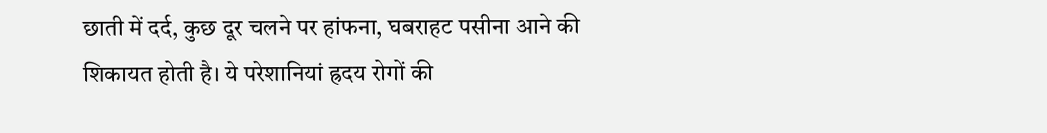छाती में दर्द, कुछ दूर चलने पर हांफना, घबराहट पसीना आने की शिकायत होती है। ये परेशानियां ह्रदय रोगों की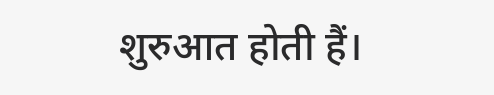शुरुआत होती हैं।